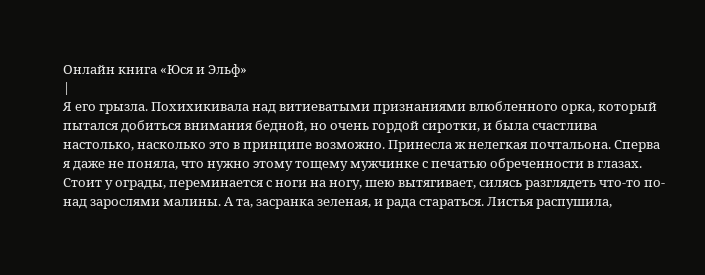Онлайн книга «Юся и Эльф»
|
Я его грызла. Похихикивала над витиеватыми признаниями влюбленного орка, который пытался добиться внимания бедной, но очень гордой сиротки, и была счастлива настолько, насколько это в принципе возможно. Принесла ж нелегкая почтальона. Сперва я даже не поняла, что нужно этому тощему мужчинке с печатью обреченности в глазах. Стоит у ограды, переминается с ноги на ногу, шею вытягивает, силясь разглядеть что-то по-над зарослями малины. А та, засранка зеленая, и рада стараться. Листья распушила,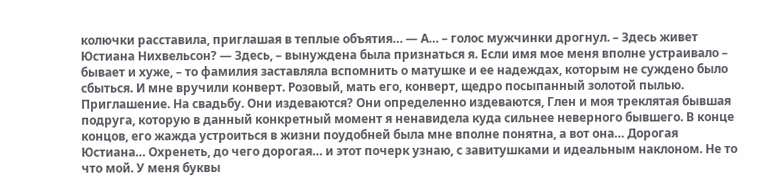колючки расставила, приглашая в теплые объятия… — А… – голос мужчинки дрогнул. – Здесь живет Юстиана Нихвельсон? — Здесь, – вынуждена была признаться я. Если имя мое меня вполне устраивало – бывает и хуже, – то фамилия заставляла вспомнить о матушке и ее надеждах, которым не суждено было сбыться. И мне вручили конверт. Розовый, мать его, конверт, щедро посыпанный золотой пылью. Приглашение. На свадьбу. Они издеваются? Они определенно издеваются, Глен и моя треклятая бывшая подруга, которую в данный конкретный момент я ненавидела куда сильнее неверного бывшего. В конце концов, его жажда устроиться в жизни поудобней была мне вполне понятна, а вот она… Дорогая Юстиана… Охренеть, до чего дорогая… и этот почерк узнаю, с завитушками и идеальным наклоном. Не то что мой. У меня буквы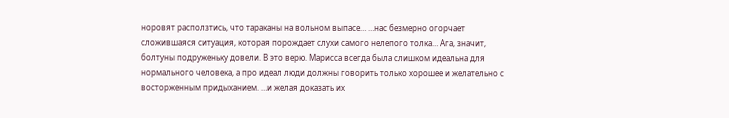норовят расползтись, что тараканы на вольном выпасе… …нас безмерно огорчает сложившаяся ситуация, которая порождает слухи самого нелепого толка… Ага, значит, болтуны подруженьку довели. В это верю. Марисса всегда была слишком идеальна для нормального человека, а про идеал люди должны говорить только хорошее и желательно с восторженным придыханием. …и желая доказать их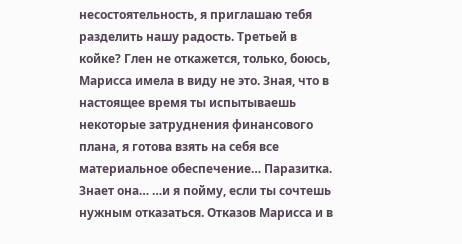несостоятельность, я приглашаю тебя разделить нашу радость. Третьей в койке? Глен не откажется, только, боюсь, Марисса имела в виду не это. Зная, что в настоящее время ты испытываешь некоторые затруднения финансового плана, я готова взять на себя все материальное обеспечение… Паразитка. Знает она… …и я пойму, если ты сочтешь нужным отказаться. Отказов Марисса и в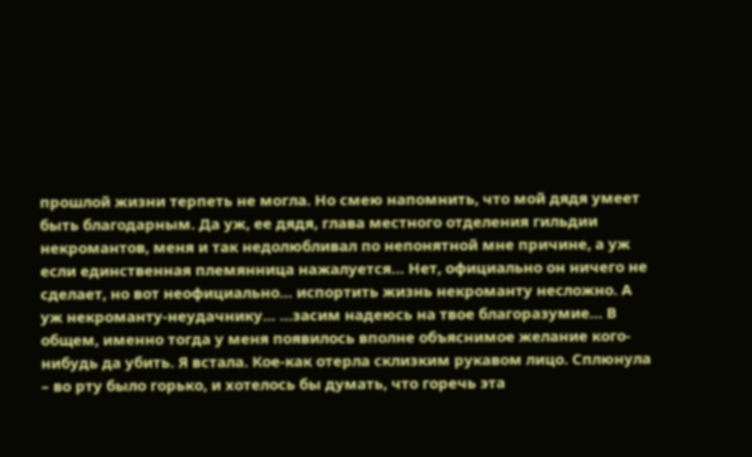прошлой жизни терпеть не могла. Но смею напомнить, что мой дядя умеет быть благодарным. Да уж, ее дядя, глава местного отделения гильдии некромантов, меня и так недолюбливал по непонятной мне причине, а уж если единственная племянница нажалуется… Нет, официально он ничего не сделает, но вот неофициально… испортить жизнь некроманту несложно. А уж некроманту-неудачнику… …засим надеюсь на твое благоразумие… В общем, именно тогда у меня появилось вполне объяснимое желание кого-нибудь да убить. Я встала. Кое-как отерла склизким рукавом лицо. Сплюнула – во рту было горько, и хотелось бы думать, что горечь эта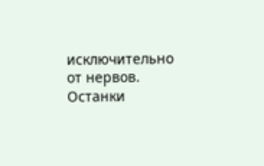исключительно от нервов. Останки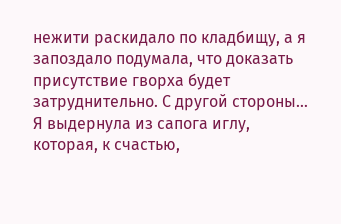нежити раскидало по кладбищу, а я запоздало подумала, что доказать присутствие гворха будет затруднительно. С другой стороны… Я выдернула из сапога иглу, которая, к счастью,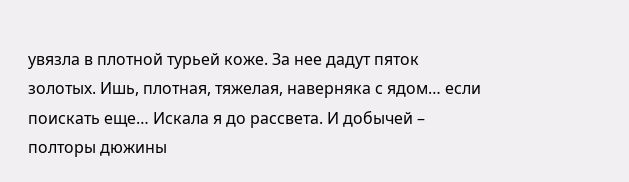увязла в плотной турьей коже. За нее дадут пяток золотых. Ишь, плотная, тяжелая, наверняка с ядом… если поискать еще… Искала я до рассвета. И добычей – полторы дюжины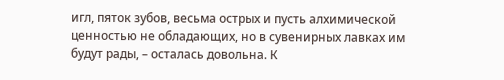игл, пяток зубов, весьма острых и пусть алхимической ценностью не обладающих, но в сувенирных лавках им будут рады, – осталась довольна. К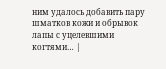ним удалось добавить пару шматков кожи и обрывок лапы с уцелевшими когтями… |